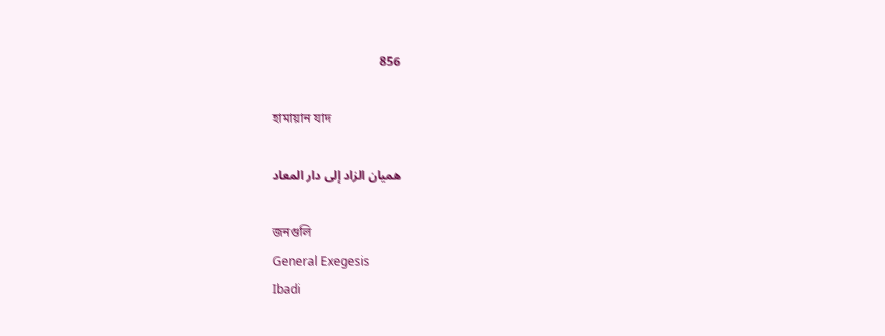856

হামায়ান যাদ

هميان الزاد إلى دار المعاد

জনগুলি
General Exegesis
Ibadi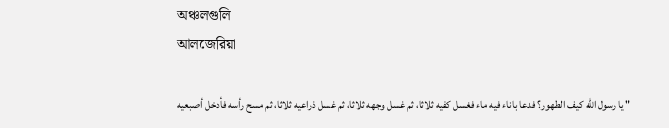অঞ্চলগুলি
আলজেরিয়া

" يا رسول الله كيف الطهور؟ فدعا باناء فيه ماء فغسل كفيه ثلاثا، ثم غسل وجهه ثلاثا، ثم غسل ذراعيه ثلاثا، ثم مسح رأسه فأدخل أصبعيه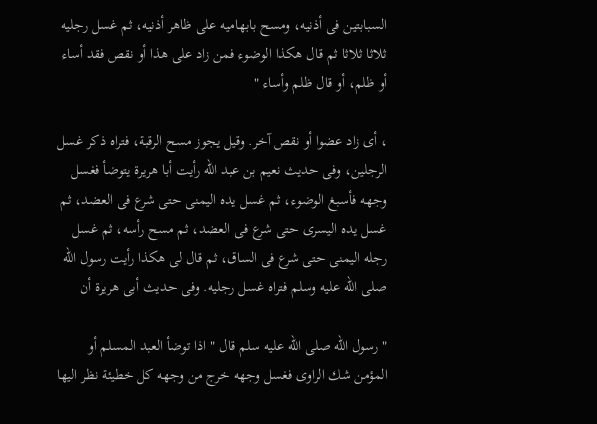السبابتين فى أذنيه، ومسح بابهاميه على ظاهر أذنيه، ثم غسل رجليه ثلاثا ثلاثا ثم قال هكذا الوضوء فمن زاد على هذا أو نقص فقد أساء أو ظلم، أو قال ظلم وأساء "

، أى زاد عضوا أو نقص آخر. وقيل يجوز مسح الرقبة، فتراه ذكر غسل الرجلين، وفى حديث نعيم بن عبد الله رأيت أبا هريرة يتوضأ فغسل وجهه فأسبغ الوضوء، ثم غسل يده اليمنى حتى شرع فى العضد، ثم غسل يده اليسرى حتى شرع فى العضد، ثم مسح رأسه، ثم غسل رجله اليمنى حتى شرع فى الساق، ثم قال لى هكذا رأيت رسول الله صلى الله عليه وسلم فتراه غسل رجليه. وفى حديث أبى هريرة أن

" رسول الله صلى الله عليه سلم قال " اذا توضأ العبد المسلم أو المؤمن شك الراوى فغسل وجهه خرج من وجهه كل خطيئة نظر اليها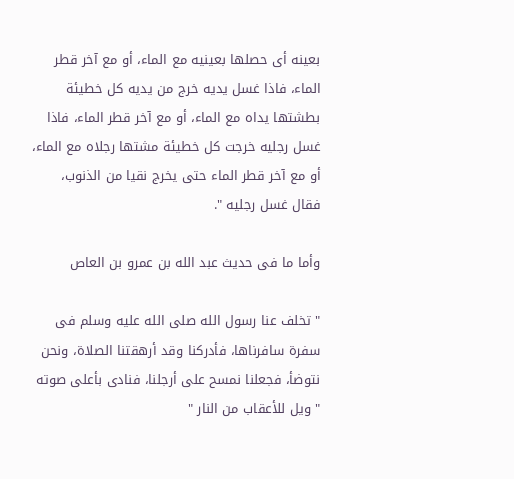بعينه أى حصلها بعينيه مع الماء، أو مع آخر قطر الماء، فاذا غسل يديه خرج من يديه كل خطيئة بطشتها يداه مع الماء، أو مع آخر قطر الماء، فاذا غسل رجليه خرجت كل خطيئة مشتها رجلاه مع الماء، أو مع آخر قطر الماء حتى يخرج نقيا من الذنوب، فقال غسل رجليه ".

وأما ما فى حديث عبد الله بن عمرو بن العاص

" تخلف عنا رسول الله صلى الله عليه وسلم فى سفرة سافرناها، فأدركنا وقد أرهقتنا الصلاة، ونحن نتوضأ، فجعلنا نمسح على أرجلنا، فنادى بأعلى صوته " ويل للأعقاب من النار "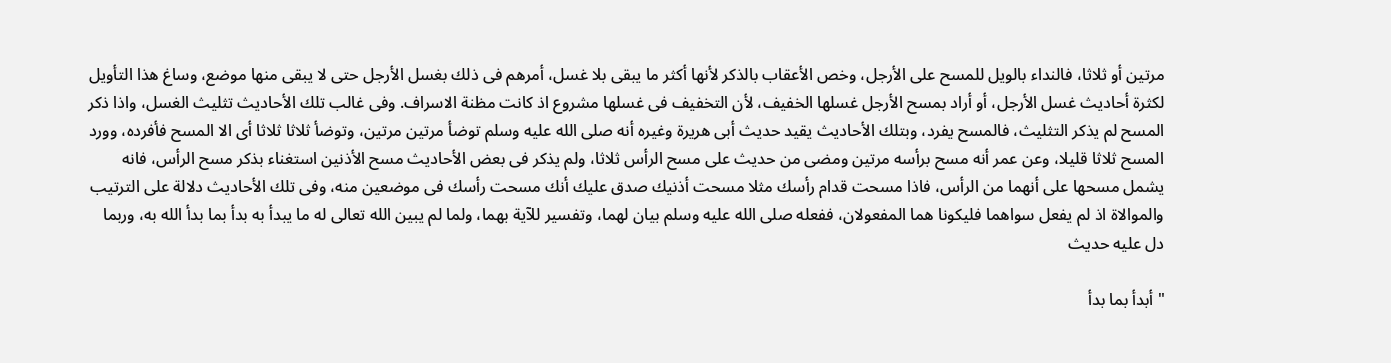مرتين أو ثلاثا، فالنداء بالويل للمسح على الأرجل، وخص الأعقاب بالذكر لأنها أكثر ما يبقى بلا غسل، أمرهم فى ذلك بغسل الأرجل حتى لا يبقى منها موضع، وساغ هذا التأويل لكثرة أحاديث غسل الأرجل، أو أراد بمسح الأرجل غسلها الخفيف، لأن التخفيف فى غسلها مشروع اذ كانت مظنة الاسراف. وفى غالب تلك الأحاديث تثليث الغسل، واذا ذكر المسح لم يذكر التثليث، فالمسح يفرد، وبتلك الأحاديث يقيد حديث أبى هريرة وغيره أنه صلى الله عليه وسلم توضأ مرتين مرتين، وتوضأ ثلاثا ثلاثا أى الا المسح فأفرده، وورد المسح ثلاثا قليلا، وعن عمر أنه مسح برأسه مرتين ومضى من حديث على مسح الرأس ثلاثا، ولم يذكر فى بعض الأحاديث مسح الأذنين استغناء بذكر مسح الرأس، فانه يشمل مسحها على أنهما من الرأس، فاذا مسحت قدام رأسك مثلا مسحت أذنيك صدق عليك أنك مسحت رأسك فى موضعين منه، وفى تلك الأحاديث دلالة على الترتيب والموالاة اذ لم يفعل سواهما فليكونا هما المفعولان، ففعله صلى الله عليه وسلم بيان لهما، وتفسير للآية بهما، ولما لم يبين الله تعالى له ما يبدأ به بدأ بما بدأ الله به، وربما دل عليه حديث

" أبدأ بما بدأ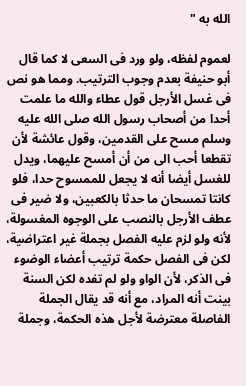الله به "

لعموم لفظه، ولو ورد فى السعى لا كما قال أبو حنيفة بعدم وجوب الترتيب. ومما هو نص فى غسل الأرجل قول عطاء والله ما علمت أحدا من أصحاب رسول الله صلى الله عليه وسلم مسح على القدمين، وقول عائشة لأن تقطعا أحب الى من أن أمسح عليهما، ويدل للغسل أيضا أنه لا يجعل للممسوح حدا، فلو كانتا تمسحان ما حدثا بالكعبين، ولا ضير فى عطف الأرجل بالنصب على الوجوه المغسولة، لأنه ولو لزم عليه الفصل بجملة غير اعتراضية، لكن فى الفصل حكمة ترتيب أعضاء الوضوء فى الذكر، لأن الواو ولو لم تفده لكن السنة بينت أنه المراد، مع أنه قد يقال الجملة الفاصلة معترضة لأجل هذه الحكمة، وجملة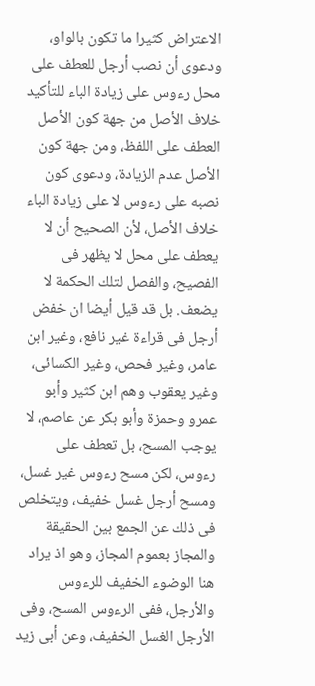الاعتراض كثيرا ما تكون بالواو، ودعوى أن نصب أرجل للعطف على محل رءوس على زيادة الباء للتأكيد خلاف الأصل من جهة كون الأصل العطف على اللفظ، ومن جهة كون الأصل عدم الزيادة، ودعوى كون نصبه على رءوس لا على زيادة الباء خلاف الأصل، لأن الصحيح أن لا يعطف على محل لا يظهر فى الفصيح، والفصل لتلك الحكمة لا يضعف. بل قد قيل أيضا ان خفض أرجل فى قراءة غير نافع، وغير ابن عامر، وغير فحص، وغير الكسائى، وغير يعقوب وهم ابن كثير وأبو عمرو وحمزة وأبو بكر عن عاصم، لا يوجب المسح، بل تعطف على رءوس، لكن مسح رءوس غير غسل، ومسح أرجل غسل خفيف، ويتخلص فى ذلك عن الجمع بين الحقيقة والمجاز بعموم المجاز، وهو اذ يراد هنا الوضوء الخفيف للرءوس والأرجل، ففى الرءوس المسح، وفى الأرجل الغسل الخفيف، وعن أبى زيد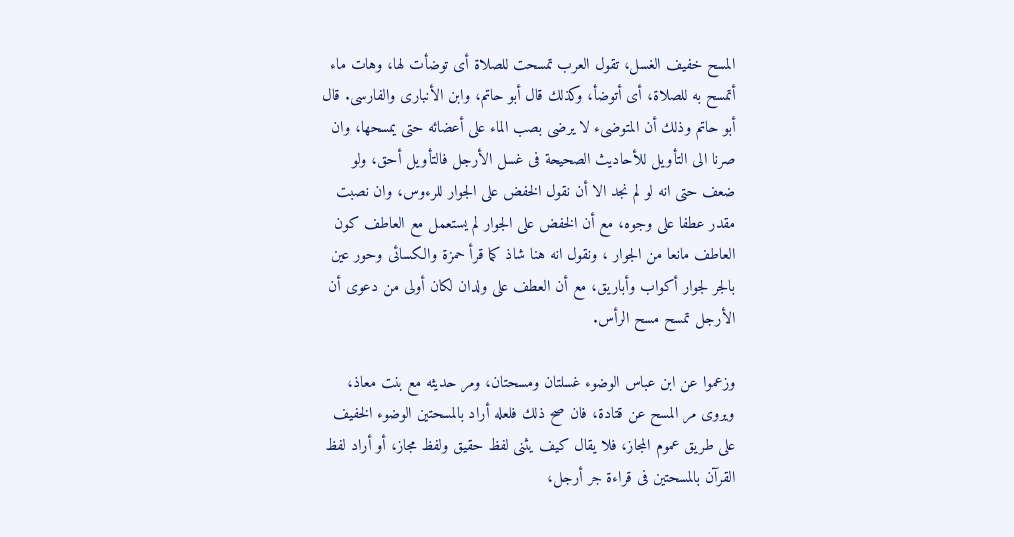المسح خفيف الغسل، تقول العرب تمسحت للصلاة أى توضأت لها، وهات ماء أتمسح به للصلاة، أى أتوضأ، وكذلك قال أبو حاتم، وابن الأنبارى والفارسى. قال أبو حاتم وذلك أن المتوضىء لا يرضى بصب الماء على أعضائه حتى يمسحها، وان صرنا الى التأويل للأحاديث الصحيحة فى غسل الأرجل فالتأويل أحق، ولو ضعف حتى انه لو لم نجد الا أن نقول الخفض على الجوار للرءوس، وان نصبت مقدر عطفا على وجوه، مع أن الخفض على الجوار لم يستعمل مع العاطف كون العاطف مانعا من الجوار ، ونقول انه هنا شاذ كما قرأ حمزة والكسائى وحور عين بالجر لجوار أكواب وأباريق، مع أن العطف على ولدان لكان أولى من دعوى أن الأرجل تمسح مسح الرأس.

وزعموا عن ابن عباس الوضوء غسلتان ومسحتان، ومر حديثه مع بنت معاذ، ويروى مر المسح عن قتادة، فان صح ذلك فلعله أراد بالمسحتين الوضوء الخفيف على طريق عموم المجاز، فلا يقال كيف يثنى لفظ حقيق ولفظ مجاز، أو أراد لفظ القرآن بالمسحتين فى قراءة جر أرجل،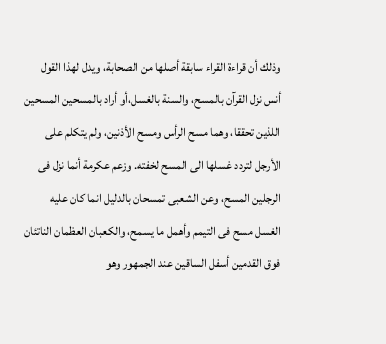وذلك أن قراءة القراء سابقة أصلها من الصحابة، ويدل لهذا القول أنس نزل القرآن بالمسح، والسنة بالغسل،أو أراد بالمسحين المسحين اللذين تحققا، وهما مسح الرأس ومسح الأذنين، ولم يتكلم على الأرجل لتردد غسلها الى المسح لخفته. وزعم عكرمة أنما نزل فى الرجلين المسح، وعن الشعبى تمسحان بالدليل انما كان عليه الغسل مسح فى التيمم وأهمل ما يسمح، والكعبان العظمان الناتئان فوق القدمين أسفل الساقين عند الجمهور وهو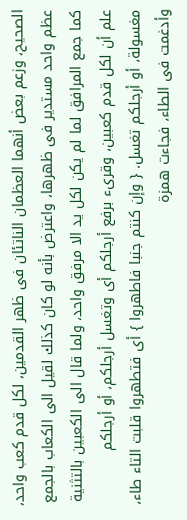الصحيح، وزعم بعض أنهما العظمان الناتئان فى ظهر القدمين، لكل قدم كعب واحد، عظم واحد مستدير فى ظهرها، واعترض بأنه لو كان كذلك لقيل الى الكعاب بالجمع كما جمع المرافق لما لم يكن لكل يد الا مرفق واحد، ولما قال الى الكعبين بالتثنية علم أن لكل قدم كعبين، وقرىء برفع أرجلكم أى وتغسل أرجلكم، أو أرجلكم مغسولة، أو أرجلكم تغسل. { وإن كنتم جنبا فاطهروا } أى فتطهروا قلبت التاء طاء، وأدغمت فى الطاء، فجاءت همزة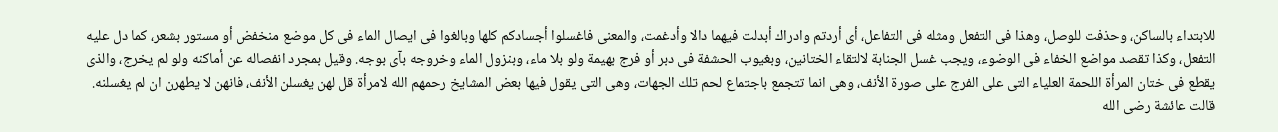للابتداء بالساكن، وحذفت للوصل، وهذا فى التفعل ومثله فى التفاعل، أى أردتم وادراك أبدلت فيهما دالا وأدغمت، والمعنى فاغسلوا أجسادكم كلها وبالغوا فى ايصال الماء فى كل موضع منخفض أو مستور بشعر، كما دل عليه التفعل، وكذا تقصد مواضع الخفاء فى الوضوء، ويجب غسل الجنابة لالتقاء الختانين، وبغيوب الحشفة فى دبر أو فرج بهيمة ولو بلا ماء، وبنزول الماء وخروجه بآى بوجه. وقيل بمجرد انفصاله عن أماكنه ولو لم يخرج، والذى يقطع فى ختان المرأة اللحمة العلياء التى على الفرج على صورة الأنف، وهى انما تتجمع باجتماع لحم تلك الجهات، وهى التى يقول فيها بعض المشايخ رحمهم الله لامرأة قل لهن يغسلن الأنف، فانهن لا يطهرن ان لم يغسلنه. قالت عائشة رضى الله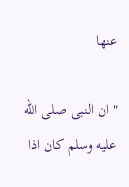عنها

" ان النبى صلى الله عليه وسلم كان اذا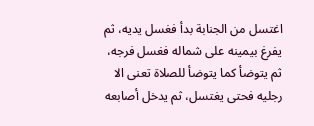اغتسل من الجنابة بدأ فغسل يديه، ثم يفرغ بيمينه على شماله فغسل فرجه، ثم يتوضأ كما يتوضأ للصلاة تعنى الا رجليه فحتى يغتسل، ثم يدخل أصابعه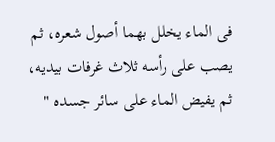فى الماء يخلل بهما أصول شعره، ثم يصب على رأسه ثلاث غرفات بيديه، ثم يفيض الماء على سائر جسده "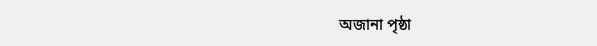অজানা পৃষ্ঠা